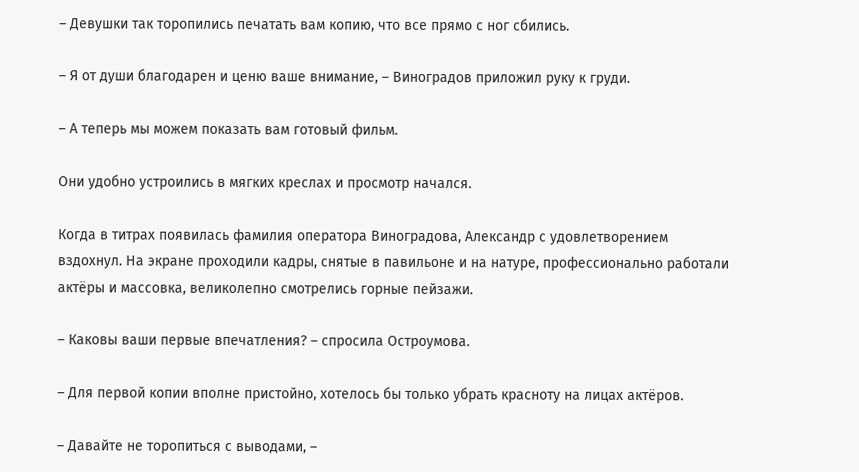– Девушки так торопились печатать вам копию, что все прямо с ног сбились.

– Я от души благодарен и ценю ваше внимание, – Виноградов приложил руку к груди.

– А теперь мы можем показать вам готовый фильм.

Они удобно устроились в мягких креслах и просмотр начался.

Когда в титрах появилась фамилия оператора Виноградова, Александр с удовлетворением вздохнул. На экране проходили кадры, снятые в павильоне и на натуре, профессионально работали актёры и массовка, великолепно смотрелись горные пейзажи.

– Каковы ваши первые впечатления? – спросила Остроумова.

– Для первой копии вполне пристойно, хотелось бы только убрать красноту на лицах актёров.

– Давайте не торопиться с выводами, –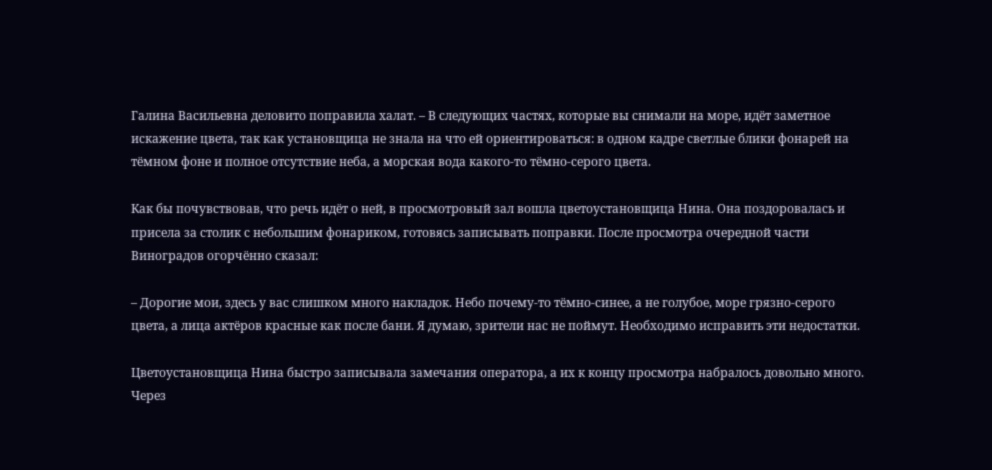Галина Васильевна деловито поправила халат. – В следующих частях, которые вы снимали на море, идёт заметное искажение цвета, так как установщица не знала на что ей ориентироваться: в одном кадре светлые блики фонарей на тёмном фоне и полное отсутствие неба, а морская вода какого-то тёмно-серого цвета.

Как бы почувствовав, что речь идёт о ней, в просмотровый зал вошла цветоустановщица Нина. Она поздоровалась и присела за столик с небольшим фонариком, готовясь записывать поправки. После просмотра очередной части Виноградов огорчённо сказал:

– Дорогие мои, здесь у вас слишком много накладок. Небо почему-то тёмно-синее, а не голубое, море грязно-серого цвета, а лица актёров красные как после бани. Я думаю, зрители нас не поймут. Необходимо исправить эти недостатки.

Цветоустановщица Нина быстро записывала замечания оператора, а их к концу просмотра набралось довольно много. Через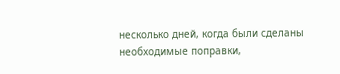несколько дней, когда были сделаны необходимые поправки,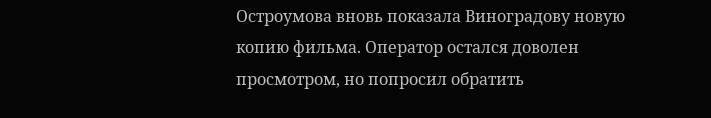Остроумова вновь показала Виноградову новую копию фильма. Оператор остался доволен просмотром, но попросил обратить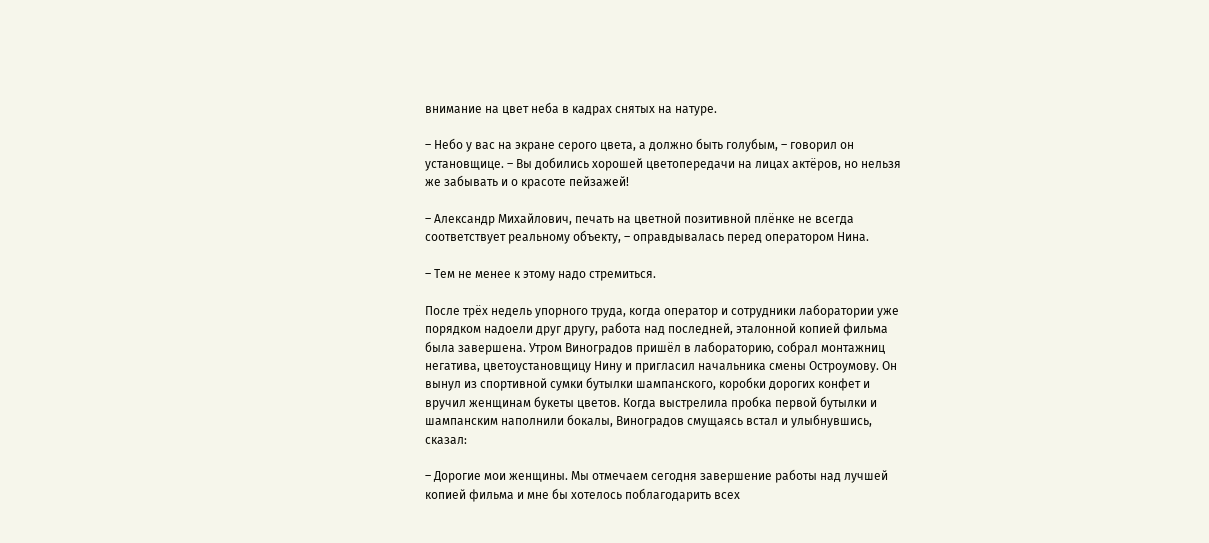внимание на цвет неба в кадрах снятых на натуре.

– Небо у вас на экране серого цвета, а должно быть голубым, – говорил он установщице. – Вы добились хорошей цветопередачи на лицах актёров, но нельзя же забывать и о красоте пейзажей!

– Александр Михайлович, печать на цветной позитивной плёнке не всегда соответствует реальному объекту, – оправдывалась перед оператором Нина.

– Тем не менее к этому надо стремиться.

После трёх недель упорного труда, когда оператор и сотрудники лаборатории уже порядком надоели друг другу, работа над последней, эталонной копией фильма была завершена. Утром Виноградов пришёл в лабораторию, собрал монтажниц негатива, цветоустановщицу Нину и пригласил начальника смены Остроумову. Он вынул из спортивной сумки бутылки шампанского, коробки дорогих конфет и вручил женщинам букеты цветов. Когда выстрелила пробка первой бутылки и шампанским наполнили бокалы, Виноградов смущаясь встал и улыбнувшись, сказал:

– Дорогие мои женщины. Мы отмечаем сегодня завершение работы над лучшей копией фильма и мне бы хотелось поблагодарить всех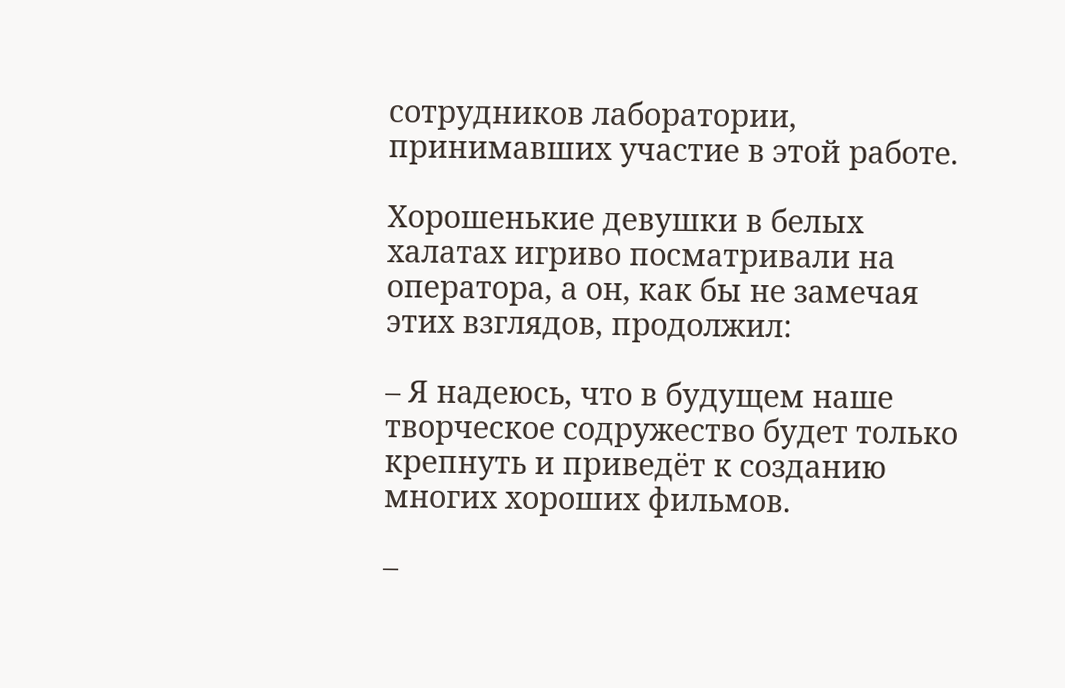сотрудников лаборатории, принимавших участие в этой работе.

Хорошенькие девушки в белых халатах игриво посматривали на оператора, а он, как бы не замечая этих взглядов, продолжил:

– Я надеюсь, что в будущем наше творческое содружество будет только крепнуть и приведёт к созданию многих хороших фильмов.

–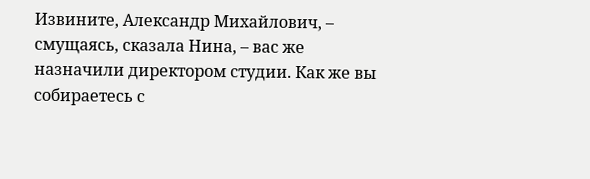Извините, Александр Михайлович, – смущаясь, сказала Нина, – вас же назначили директором студии. Как же вы собираетесь с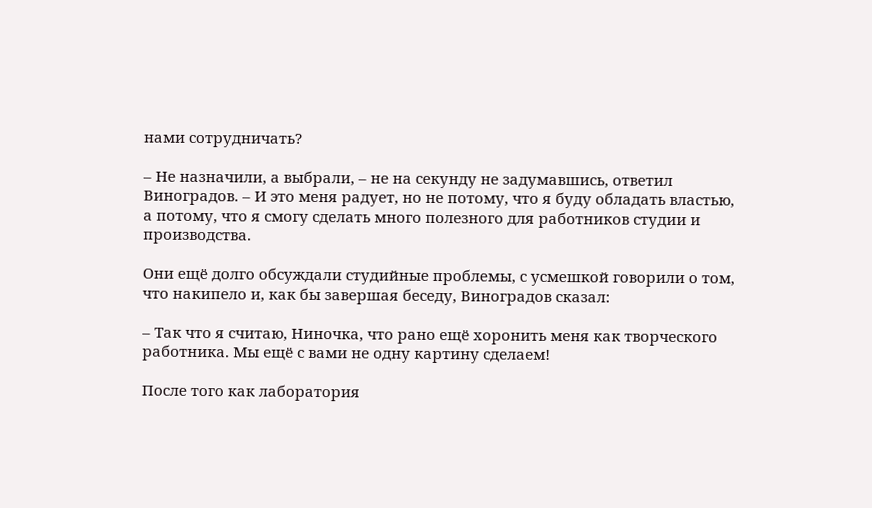нами сотрудничать?

– Не назначили, а выбрали, – не на секунду не задумавшись, ответил Виноградов. – И это меня радует, но не потому, что я буду обладать властью, а потому, что я смогу сделать много полезного для работников студии и производства.

Они ещё долго обсуждали студийные проблемы, с усмешкой говорили о том, что накипело и, как бы завершая беседу, Виноградов сказал:

– Так что я считаю, Ниночка, что рано ещё хоронить меня как творческого работника. Мы ещё с вами не одну картину сделаем!

После того как лаборатория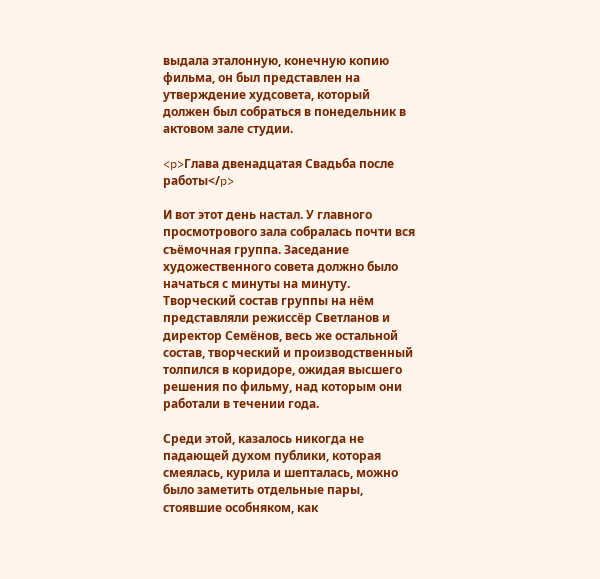выдала эталонную, конечную копию фильма, он был представлен на утверждение худсовета, который должен был собраться в понедельник в актовом зале студии.

<p>Глава двенадцатая Свадьба после работы</p>

И вот этот день настал. У главного просмотрового зала собралась почти вся съёмочная группа. Заседание художественного совета должно было начаться с минуты на минуту. Творческий состав группы на нём представляли режиссёр Светланов и директор Семёнов, весь же остальной состав, творческий и производственный толпился в коридоре, ожидая высшего решения по фильму, над которым они работали в течении года.

Среди этой, казалось никогда не падающей духом публики, которая смеялась, курила и шепталась, можно было заметить отдельные пары, стоявшие особняком, как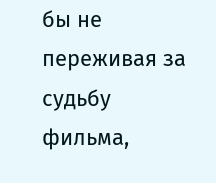бы не переживая за судьбу фильма,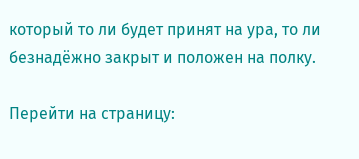который то ли будет принят на ура, то ли безнадёжно закрыт и положен на полку.

Перейти на страницу: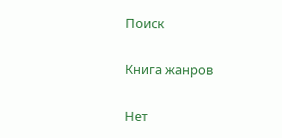Поиск

Книга жанров

Нет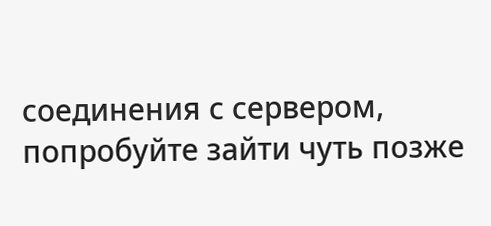соединения с сервером, попробуйте зайти чуть позже